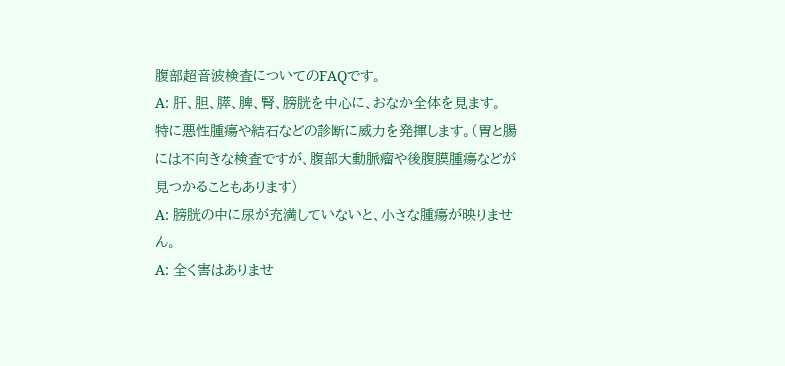腹部超音波検査についてのFAQです。
A: 肝、胆、膵、脾、腎、膀胱を中心に、おなか全体を見ます。
特に悪性腫瘍や結石などの診断に威力を発揮します。(胃と腸には不向きな検査ですが、腹部大動脈瘤や後腹膜腫瘍などが見つかることもあります)
A: 膀胱の中に尿が充満していないと、小さな腫瘍が映りません。
A: 全く害はありませ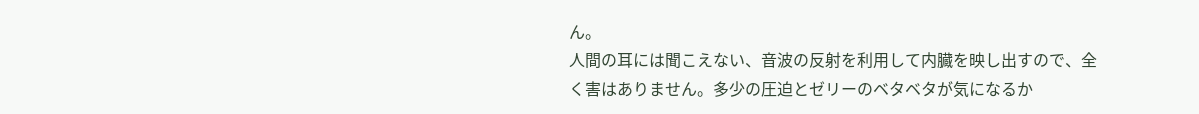ん。
人間の耳には聞こえない、音波の反射を利用して内臓を映し出すので、全く害はありません。多少の圧迫とゼリーのベタベタが気になるか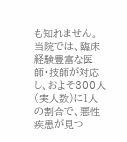も知れません。
当院では、臨床経験豊富な医師・技師が対応し、およそ300人(実人数)に1人の割合で、悪性疾患が見つ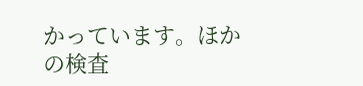かっています。ほかの検査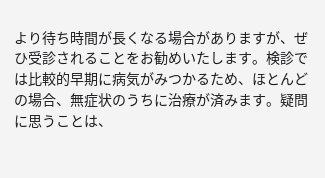より待ち時間が長くなる場合がありますが、ぜひ受診されることをお勧めいたします。検診では比較的早期に病気がみつかるため、ほとんどの場合、無症状のうちに治療が済みます。疑問に思うことは、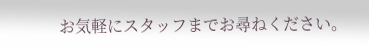お気軽にスタッフまでお尋ねください。